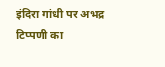इंदिरा गांधी पर अभद्र टिप्पणी का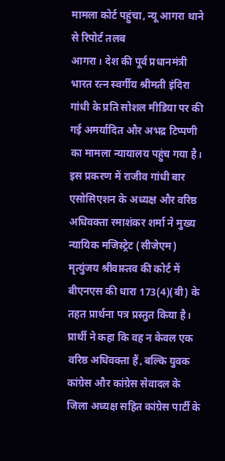मामला कोर्ट पहुंचा, न्यू आगरा थाने से रिपोर्ट तलब
आगरा। देश की पूर्व प्रधानमंत्री भारत रत्न स्वर्गीय श्रीमती इंदिरा गांधी के प्रति सोशल मीडिया पर की गई अमर्यादित और अभद्र टिप्पणी का मामला न्यायालय पहुंच गया है। इस प्रकरण में राजीव गांधी बार एसोसिएशन के अध्यक्ष और वरिष्ठ अधिवक्ता रमाशंकर शर्मा ने मुख्य न्यायिक मजिस्ट्रेट (सीजेएम) मृत्युंजय श्रीवास्तव की कोर्ट में बीएनएस की धारा 173(4)(बी) के तहत प्रार्थना पत्र प्रस्तुत किया है।
प्रार्थी ने कहा कि वह न केवल एक वरिष्ठ अधिवक्ता हैं, बल्कि युवक कांग्रेस और कांग्रेस सेवादल के जिला अध्यक्ष सहित कांग्रेस पार्टी के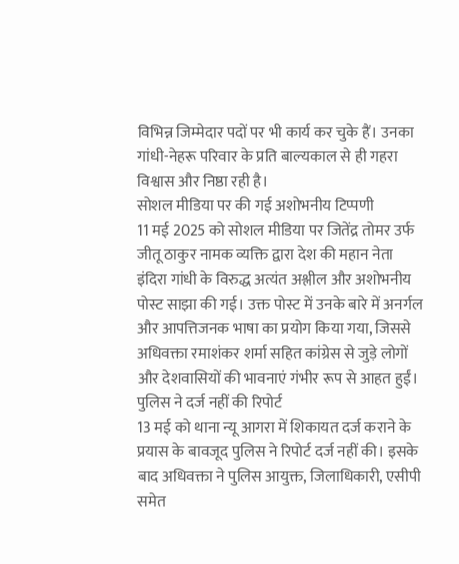विभिन्न जिम्मेदार पदों पर भी कार्य कर चुके हैं। उनका गांधी-नेहरू परिवार के प्रति बाल्यकाल से ही गहरा विश्वास और निष्ठा रही है।
सोशल मीडिया पर की गई अशोभनीय टिप्पणी
11 मई 2025 को सोशल मीडिया पर जितेंद्र तोमर उर्फ जीतू ठाकुर नामक व्यक्ति द्वारा देश की महान नेता इंदिरा गांधी के विरुद्ध अत्यंत अश्लील और अशोभनीय पोस्ट साझा की गई। उक्त पोस्ट में उनके बारे में अनर्गल और आपत्तिजनक भाषा का प्रयोग किया गया, जिससे अधिवक्ता रमाशंकर शर्मा सहित कांग्रेस से जुड़े लोगों और देशवासियों की भावनाएं गंभीर रूप से आहत हुईं।
पुलिस ने दर्ज नहीं की रिपोर्ट
13 मई को थाना न्यू आगरा में शिकायत दर्ज कराने के प्रयास के बावजूद पुलिस ने रिपोर्ट दर्ज नहीं की। इसके बाद अधिवक्ता ने पुलिस आयुक्त, जिलाधिकारी, एसीपी समेत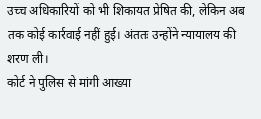उच्च अधिकारियों को भी शिकायत प्रेषित की, लेकिन अब तक कोई कार्रवाई नहीं हुई। अंततः उन्होंने न्यायालय की शरण ली।
कोर्ट ने पुलिस से मांगी आख्या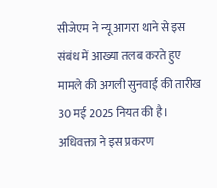सीजेएम ने न्यू आगरा थाने से इस संबंध में आख्या तलब करते हुए मामले की अगली सुनवाई की तारीख 30 मई 2025 नियत की है। अधिवक्ता ने इस प्रकरण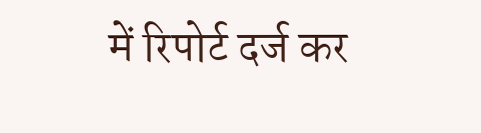में रिपोर्ट दर्ज कर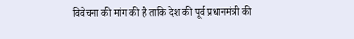विवेचना की मांग की है ताकि देश की पूर्व प्रधानमंत्री की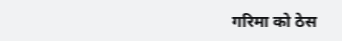गरिमा को ठेस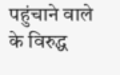पहुंचाने वाले के विरुद्ध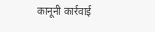कानूनी कार्रवाई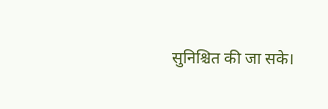सुनिश्चित की जा सके।